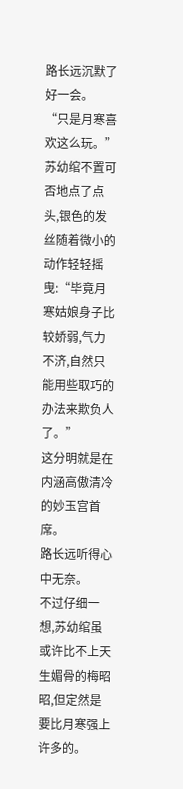路长远沉默了好一会。
“只是月寒喜欢这么玩。”
苏幼绾不置可否地点了点头,银色的发丝随着微小的动作轻轻摇曳:“毕竟月寒姑娘身子比较娇弱,气力不济,自然只能用些取巧的办法来欺负人了。”
这分明就是在内涵高傲清冷的妙玉宫首席。
路长远听得心中无奈。
不过仔细一想,苏幼绾虽或许比不上天生媚骨的梅昭昭,但定然是要比月寒强上许多的。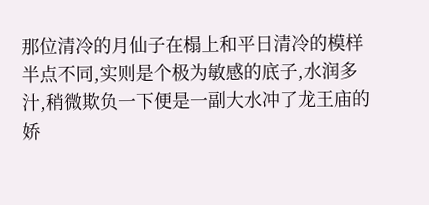那位清冷的月仙子在榻上和平日清冷的模样半点不同,实则是个极为敏感的底子,水润多汁,稍微欺负一下便是一副大水冲了龙王庙的娇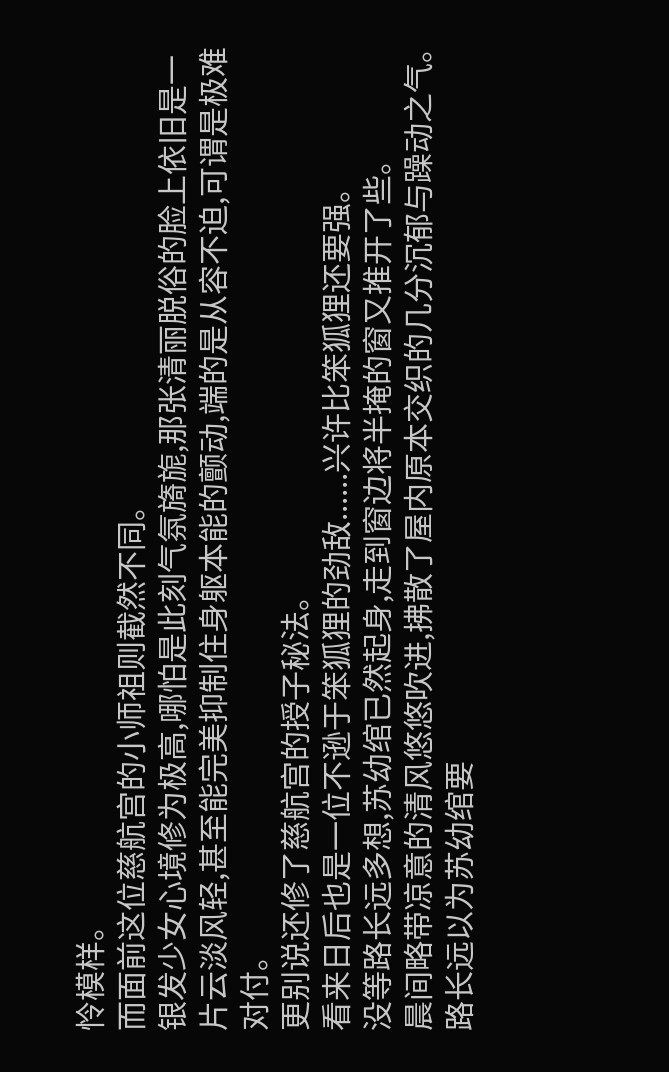怜模样。
而面前这位慈航宫的小师祖则截然不同。
银发少女心境修为极高,哪怕是此刻气氛旖旎,那张清丽脱俗的脸上依旧是一片云淡风轻,甚至能完美抑制住身躯本能的颤动,端的是从容不迫,可谓是极难对付。
更别说还修了慈航宫的授子秘法。
看来日后也是一位不逊于笨狐狸的劲敌......兴许比笨狐狸还要强。
没等路长远多想,苏幼绾已然起身,走到窗边将半掩的窗又推开了些。
晨间略带凉意的清风悠悠吹进,拂散了屋内原本交织的几分沉郁与躁动之气。
路长远以为苏幼绾要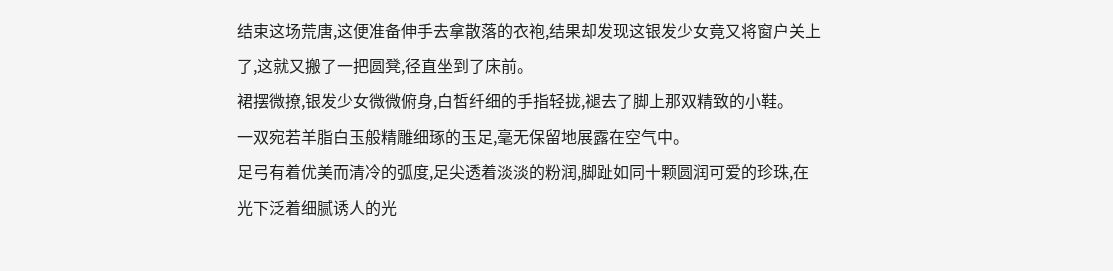结束这场荒唐,这便准备伸手去拿散落的衣袍,结果却发现这银发少女竟又将窗户关上了,这就又搬了一把圆凳,径直坐到了床前。
裙摆微撩,银发少女微微俯身,白皙纤细的手指轻拢,褪去了脚上那双精致的小鞋。
一双宛若羊脂白玉般精雕细琢的玉足,毫无保留地展露在空气中。
足弓有着优美而清冷的弧度,足尖透着淡淡的粉润,脚趾如同十颗圆润可爱的珍珠,在光下泛着细腻诱人的光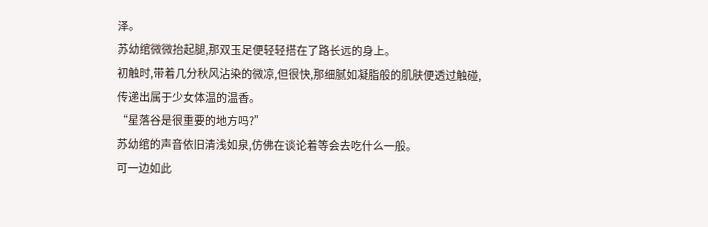泽。
苏幼绾微微抬起腿,那双玉足便轻轻搭在了路长远的身上。
初触时,带着几分秋风沾染的微凉,但很快,那细腻如凝脂般的肌肤便透过触碰,传递出属于少女体温的温香。
“星落谷是很重要的地方吗?”
苏幼绾的声音依旧清浅如泉,仿佛在谈论着等会去吃什么一般。
可一边如此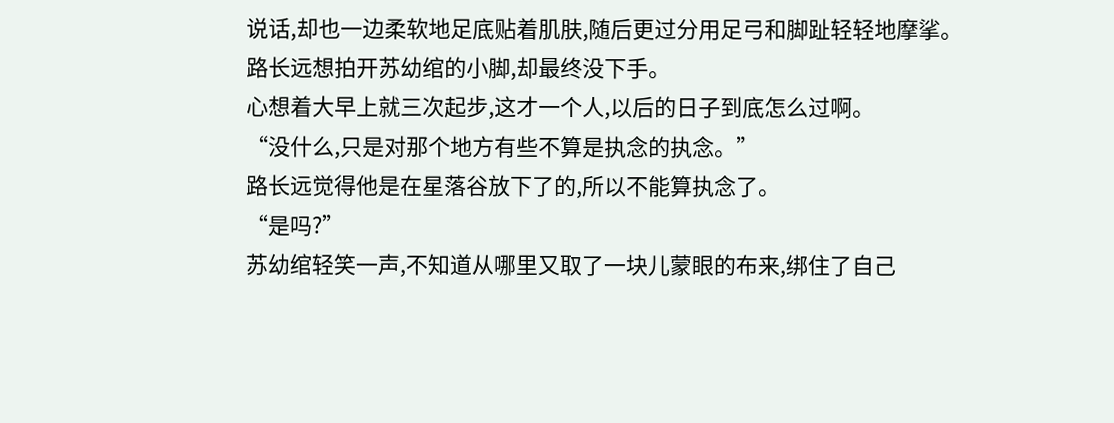说话,却也一边柔软地足底贴着肌肤,随后更过分用足弓和脚趾轻轻地摩挲。
路长远想拍开苏幼绾的小脚,却最终没下手。
心想着大早上就三次起步,这才一个人,以后的日子到底怎么过啊。
“没什么,只是对那个地方有些不算是执念的执念。”
路长远觉得他是在星落谷放下了的,所以不能算执念了。
“是吗?”
苏幼绾轻笑一声,不知道从哪里又取了一块儿蒙眼的布来,绑住了自己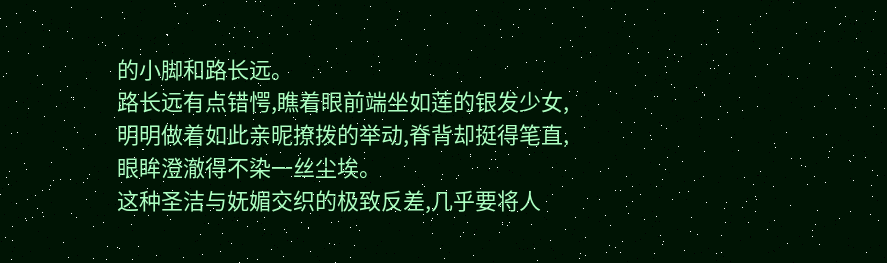的小脚和路长远。
路长远有点错愕,瞧着眼前端坐如莲的银发少女,明明做着如此亲昵撩拨的举动,脊背却挺得笔直,眼眸澄澈得不染一丝尘埃。
这种圣洁与妩媚交织的极致反差,几乎要将人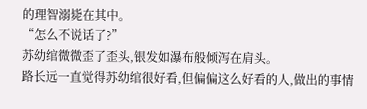的理智溺毙在其中。
“怎么不说话了?”
苏幼绾微微歪了歪头,银发如瀑布般倾泻在肩头。
路长远一直觉得苏幼绾很好看,但偏偏这么好看的人,做出的事情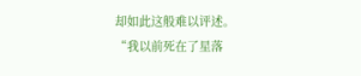却如此这般难以评述。
“我以前死在了星落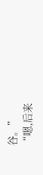谷。”
“嗯,后来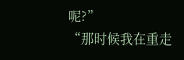呢?”
“那时候我在重走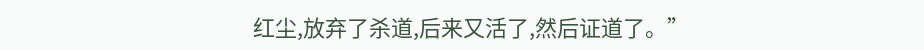红尘,放弃了杀道,后来又活了,然后证道了。”